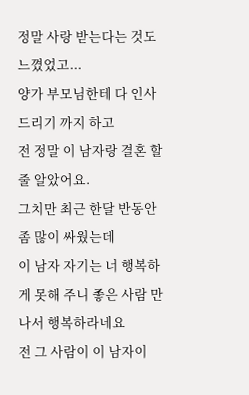정말 사랑 받는다는 것도 느꼈었고...
양가 부모님한테 다 인사 드리기 까지 하고
전 정말 이 남자랑 결혼 할 줄 알았어요.
그치만 최근 한달 반동안 좀 많이 싸웠는데
이 남자 자기는 너 행복하게 못해 주니 좋은 사람 만나서 행복하라네요
전 그 사람이 이 남자이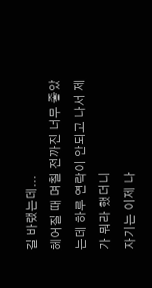길 바랬는데...
헤어질 때 며칠 전까진 너무 좋았는데 하루 연락이 안되고 나서 제가 뭐라 했더니
자기는 이제 나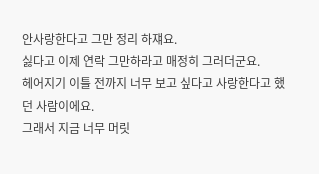안사랑한다고 그만 정리 하쟤요.
싫다고 이제 연락 그만하라고 매정히 그러더군요.
헤어지기 이틀 전까지 너무 보고 싶다고 사랑한다고 했던 사람이에요.
그래서 지금 너무 머릿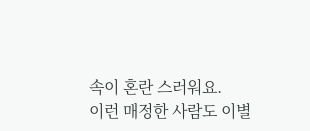속이 혼란 스러워요.
이런 매정한 사람도 이별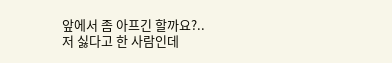앞에서 좀 아프긴 할까요?..
저 싫다고 한 사람인데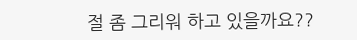절 좀 그리워 하고 있을까요??